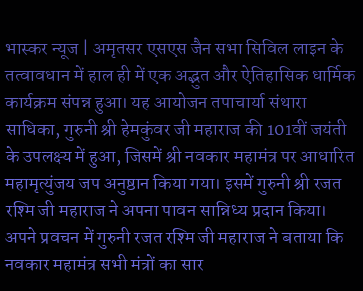भास्कर न्यूज | अमृतसर एसएस जैन सभा सिविल लाइन के तत्वावधान में हाल ही में एक अद्भुत और ऐतिहासिक धार्मिक कार्यक्रम संपन्न हुआ। यह आयोजन तपाचार्या संथारा साधिका, गुरुनी श्री हेमकुंवर जी महाराज की 101वीं जयंती के उपलक्ष्य में हुआ, जिसमें श्री नवकार महामंत्र पर आधारित महामृत्युंजय जप अनुष्ठान किया गया। इसमें गुरुनी श्री रजत रश्मि जी महाराज ने अपना पावन सान्निध्य प्रदान किया। अपने प्रवचन में गुरुनी रजत रश्मि जी महाराज ने बताया कि नवकार महामंत्र सभी मंत्रों का सार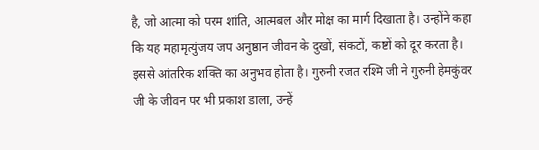है, जो आत्मा को परम शांति, आत्मबल और मोक्ष का मार्ग दिखाता है। उन्होंने कहा कि यह महामृत्युंजय जप अनुष्ठान जीवन के दुखों, संकटों, कष्टों को दूर करता है। इससे आंतरिक शक्ति का अनुभव होता है। गुरुनी रजत रश्मि जी ने गुरुनी हेमकुंवर जी के जीवन पर भी प्रकाश डाला, उन्हें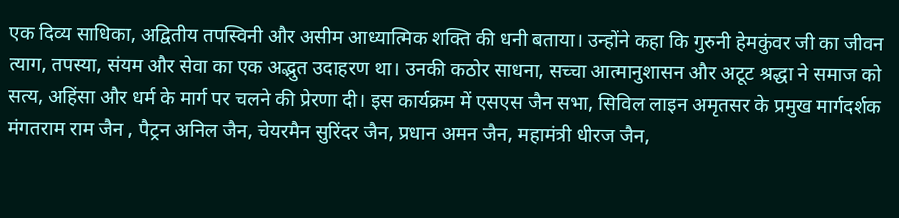एक दिव्य साधिका, अद्वितीय तपस्विनी और असीम आध्यात्मिक शक्ति की धनी बताया। उन्होंने कहा कि गुरुनी हेमकुंवर जी का जीवन त्याग, तपस्या, संयम और सेवा का एक अद्भुत उदाहरण था। उनकी कठोर साधना, सच्चा आत्मानुशासन और अटूट श्रद्धा ने समाज को सत्य, अहिंसा और धर्म के मार्ग पर चलने की प्रेरणा दी। इस कार्यक्रम में एसएस जैन सभा, सिविल लाइन अमृतसर के प्रमुख मार्गदर्शक मंगतराम राम जैन , पैट्रन अनिल जैन, चेयरमैन सुरिंदर जैन, प्रधान अमन जैन, महामंत्री धीरज जैन,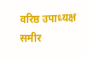वरिष्ठ उपाध्यक्ष समीर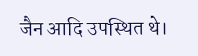जैन आदि उपस्थित थे।